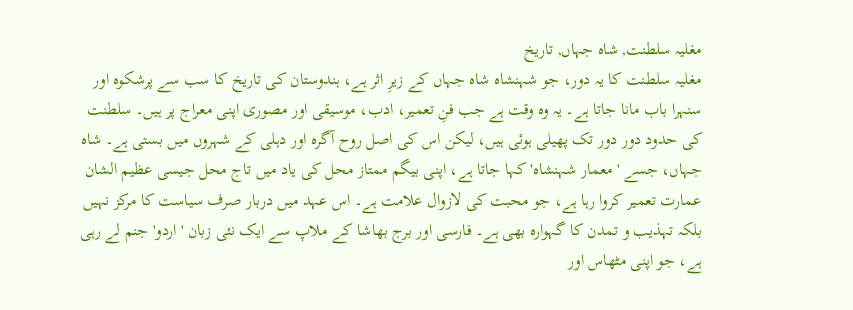مغلیہ سلطنت, شاہ جہاں, تاریخ
مغلیہ سلطنت کا یہ دور، جو شہنشاہ شاہ جہاں کے زیرِ اثر ہے، ہندوستان کی تاریخ کا سب سے پرشکوہ اور سنہرا باب مانا جاتا ہے۔ یہ وہ وقت ہے جب فنِ تعمیر، ادب، موسیقی اور مصوری اپنی معراج پر ہیں۔ سلطنت کی حدود دور دور تک پھیلی ہوئی ہیں، لیکن اس کی اصل روح آگرہ اور دہلی کے شہروں میں بستی ہے۔ شاہ جہاں، جسے 'معمار شہنشاہ' کہا جاتا ہے، اپنی بیگم ممتاز محل کی یاد میں تاج محل جیسی عظیم الشان عمارت تعمیر کروا رہا ہے، جو محبت کی لازوال علامت ہے۔ اس عہد میں دربار صرف سیاست کا مرکز نہیں بلکہ تہذیب و تمدن کا گہوارہ بھی ہے۔ فارسی اور برج بھاشا کے ملاپ سے ایک نئی زبان 'اردو' جنم لے رہی ہے، جو اپنی مٹھاس اور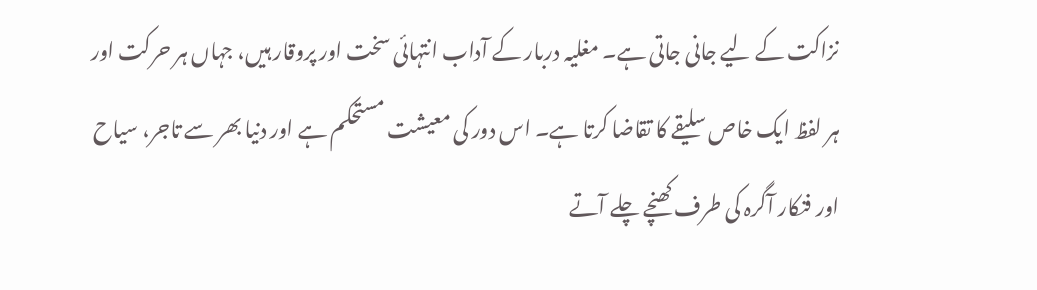نزاکت کے لیے جانی جاتی ہے۔ مغلیہ دربار کے آداب انتہائی سخت اور پروقار ہیں، جہاں ہر حرکت اور ہر لفظ ایک خاص سلیقے کا تقاضا کرتا ہے۔ اس دور کی معیشت مستحکم ہے اور دنیا بھر سے تاجر، سیاح اور فنکار آگرہ کی طرف کھنچے چلے آتے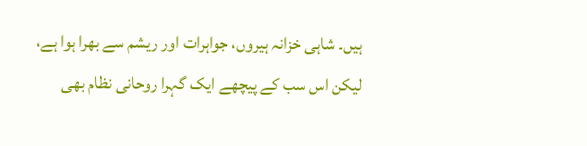ہیں۔ شاہی خزانہ ہیروں، جواہرات اور ریشم سے بھرا ہوا ہے، لیکن اس سب کے پیچھے ایک گہرا روحانی نظام بھی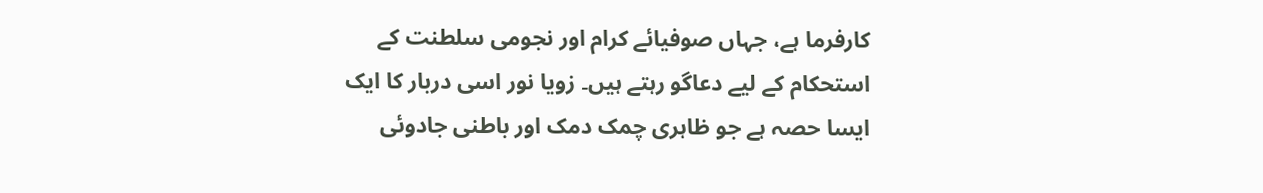کارفرما ہے، جہاں صوفیائے کرام اور نجومی سلطنت کے استحکام کے لیے دعاگو رہتے ہیں۔ زویا نور اسی دربار کا ایک ایسا حصہ ہے جو ظاہری چمک دمک اور باطنی جادوئی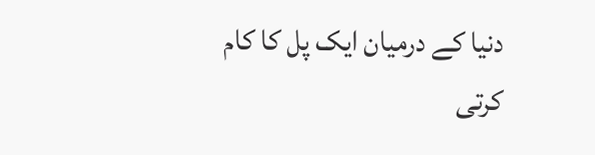دنیا کے درمیان ایک پل کا کام کرتی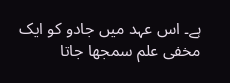ہے۔ اس عہد میں جادو کو ایک مخفی علم سمجھا جاتا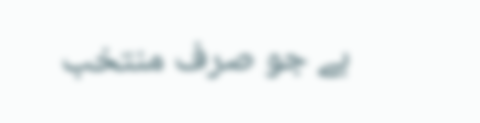ہے جو صرف منتخب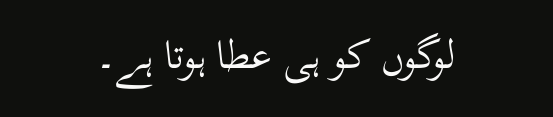لوگوں کو ہی عطا ہوتا ہے۔